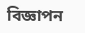বিজ্ঞাপন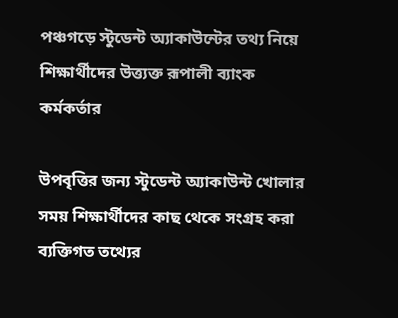পঞ্চগড়ে স্টুডেন্ট অ্যাকাউন্টের তথ্য নিয়ে শিক্ষার্থীদের উত্ত্যক্ত রূপালী ব্যাংক কর্মকর্তার

উপবৃত্তির জন্য স্টুডেন্ট অ্যাকাউন্ট খোলার সময় শিক্ষার্থীদের কাছ থেকে সংগ্রহ করা ব্যক্তিগত তথ্যের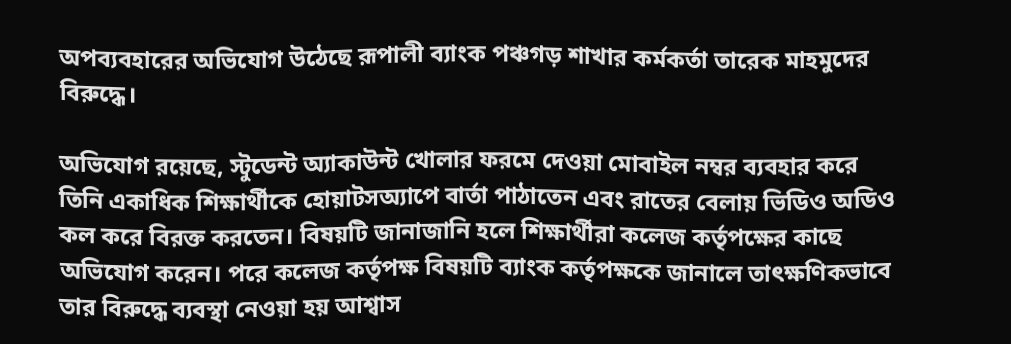অপব্যবহারের অভিযোগ উঠেছে রূপালী ব্যাংক পঞ্চগড় শাখার কর্মকর্তা তারেক মাহমুদের বিরুদ্ধে।

অভিযোগ রয়েছে, স্টুডেন্ট অ্যাকাউন্ট খোলার ফরমে দেওয়া মোবাইল নম্বর ব্যবহার করে তিনি একাধিক শিক্ষার্থীকে হোয়াটসঅ্যাপে বার্তা পাঠাতেন এবং রাতের বেলায় ভিডিও অডিও কল করে বিরক্ত করতেন। বিষয়টি জানাজানি হলে শিক্ষার্থীরা কলেজ কর্তৃপক্ষের কাছে অভিযোগ করেন। পরে কলেজ কর্তৃপক্ষ বিষয়টি ব্যাংক কর্তৃপক্ষকে জানালে তাৎক্ষণিকভাবে তার বিরুদ্ধে ব্যবস্থা নেওয়া হয় আশ্বাস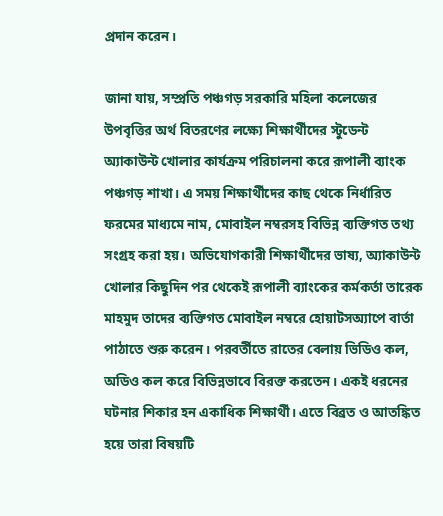প্রদান করেন।

জানা যায়, সম্প্রতি পঞ্চগড় সরকারি মহিলা কলেজের উপবৃত্তির অর্থ বিতরণের লক্ষ্যে শিক্ষার্থীদের স্টুডেন্ট অ্যাকাউন্ট খোলার কার্যক্রম পরিচালনা করে রূপালী ব্যাংক পঞ্চগড় শাখা। এ সময় শিক্ষার্থীদের কাছ থেকে নির্ধারিত ফরমের মাধ্যমে নাম, মোবাইল নম্বরসহ বিভিন্ন ব্যক্তিগত তথ্য সংগ্রহ করা হয়। অভিযোগকারী শিক্ষার্থীদের ভাষ্য, অ্যাকাউন্ট খোলার কিছুদিন পর থেকেই রূপালী ব্যাংকের কর্মকর্তা তারেক মাহমুদ তাদের ব্যক্তিগত মোবাইল নম্বরে হোয়াটসঅ্যাপে বার্তা পাঠাতে শুরু করেন। পরবর্তীতে রাতের বেলায় ভিডিও কল, অডিও কল করে বিভিন্নভাবে বিরক্ত করতেন। একই ধরনের ঘটনার শিকার হন একাধিক শিক্ষার্থী। এতে বিব্রত ও আতঙ্কিত হয়ে তারা বিষয়টি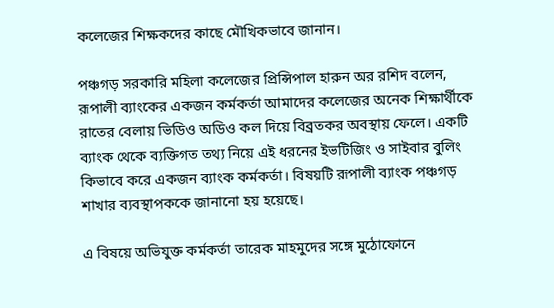কলেজের শিক্ষকদের কাছে মৌখিকভাবে জানান।

পঞ্চগড় সরকারি মহিলা কলেজের প্রিন্সিপাল হারুন অর রশিদ বলেন, রূপালী ব্যাংকের একজন কর্মকর্তা আমাদের কলেজের অনেক শিক্ষার্থীকে রাতের বেলায় ভিডিও অডিও কল দিয়ে বিব্রতকর অবস্থায় ফেলে। একটি ব্যাংক থেকে ব্যক্তিগত তথ্য নিয়ে এই ধরনের ইভটিজিং ও সাইবার বুলিং কিভাবে করে একজন ব্যাংক কর্মকর্তা। বিষয়টি রূপালী ব্যাংক পঞ্চগড় শাখার ব্যবস্থাপককে জানানো হয় হয়েছে।

এ বিষয়ে অভিযুক্ত কর্মকর্তা তারেক মাহমুদের সঙ্গে মুঠোফোনে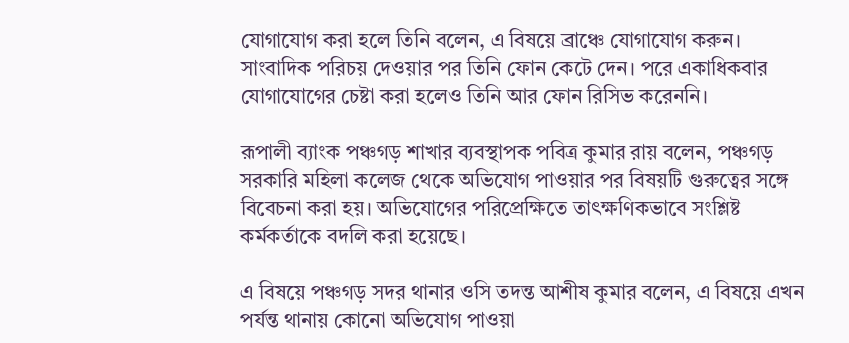যোগাযোগ করা হলে তিনি বলেন, এ বিষয়ে ব্রাঞ্চে যোগাযোগ করুন। সাংবাদিক পরিচয় দেওয়ার পর তিনি ফোন কেটে দেন। পরে একাধিকবার যোগাযোগের চেষ্টা করা হলেও তিনি আর ফোন রিসিভ করেননি।

রূপালী ব্যাংক পঞ্চগড় শাখার ব্যবস্থাপক পবিত্র কুমার রায় বলেন, পঞ্চগড় সরকারি মহিলা কলেজ থেকে অভিযোগ পাওয়ার পর বিষয়টি গুরুত্বের সঙ্গে বিবেচনা করা হয়। অভিযোগের পরিপ্রেক্ষিতে তাৎক্ষণিকভাবে সংশ্লিষ্ট কর্মকর্তাকে বদলি করা হয়েছে।

এ বিষয়ে পঞ্চগড় সদর থানার ওসি তদন্ত আশীষ কুমার বলেন, এ বিষয়ে এখন পর্যন্ত থানায় কোনো অভিযোগ পাওয়া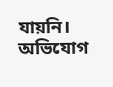যায়নি। অভিযোগ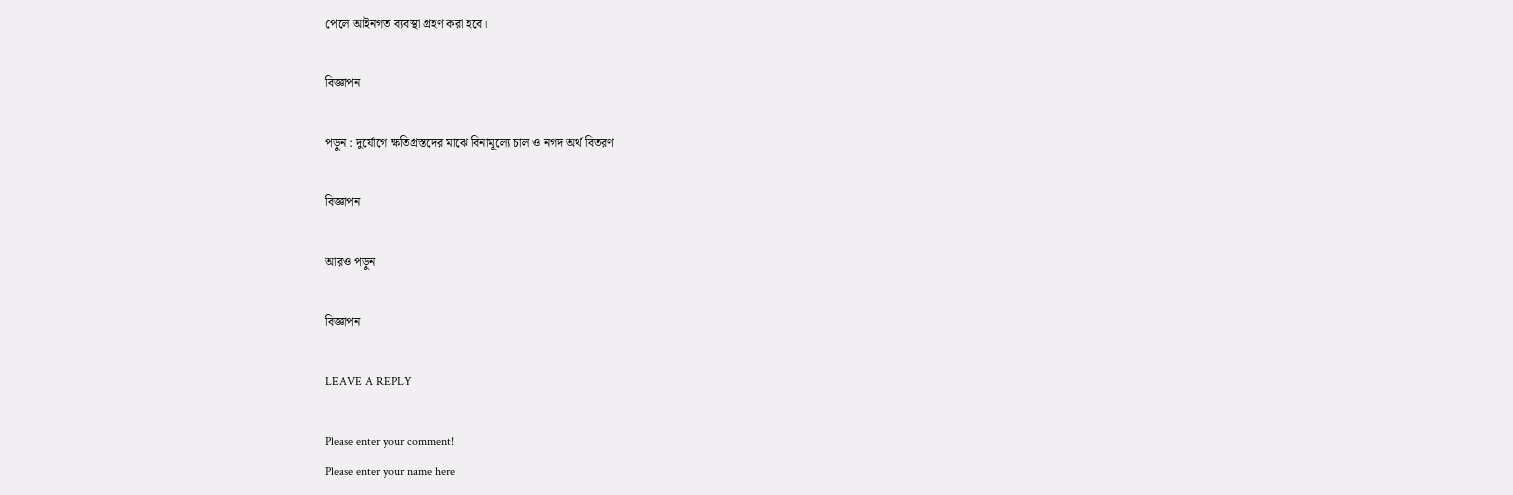পেলে আইনগত ব্যবস্থা গ্রহণ করা হবে।

বিজ্ঞাপন

পড়ুন : দুর্যোগে ক্ষতিগ্রস্তদের মাঝে বিনামূল্যে চাল ও নগদ অর্থ বিতরণ

বিজ্ঞাপন

আরও পড়ুন

বিজ্ঞাপন

LEAVE A REPLY

Please enter your comment!
Please enter your name here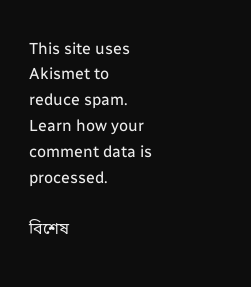This site uses Akismet to reduce spam. Learn how your comment data is processed.

বিশেষ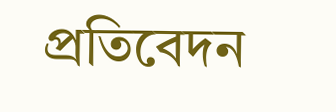প্রতিবেদন